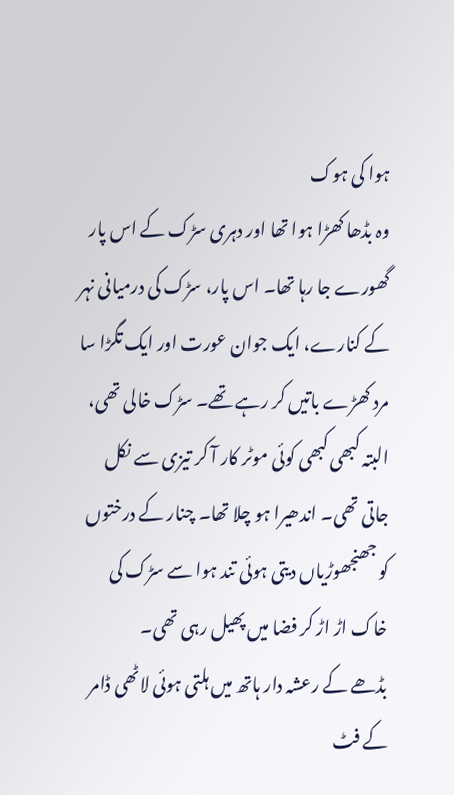ہوا کی ہوک
وہ بڈھا کھڑا ہوا تھا اور دہری سڑک کے اس پار گھورے جا رہا تھا۔ اس پار، سڑک کی درمیانی نہر کے کنارے، ایک جوان عورت اور ایک تگڑا سا مرد کھڑے باتیں کر رہے تھے۔ سڑک خالی تھی، البتہ کبھی کبھی کوئی موٹر کار آ کر تیزی سے نکل جاتی تھی۔ اندھیرا ہو چلا تھا۔ چنار کے درختوں کو جھنجھوڑیاں دیتی ہوئی تند ہوا سے سڑک کی خاک اڑ اڑ کر فضا میں پھیل رہی تھی۔
بڈھے کے رعشہ دار ہاتھ میں ہلتی ہوئی لاٹھی ڈامر کے فٹ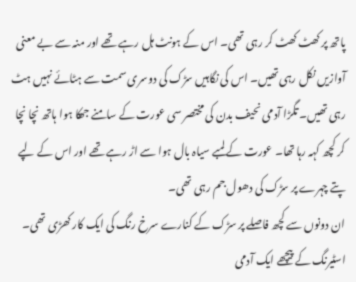پاتھ پر کھٹ کھٹ کر رہی تھی۔ اس کے ہونٹ ہل رہے تھے اور منہ سے بے معنی آوازیں نکل رہی تھیں۔ اس کی نگاہیں سڑک کی دوسری سمت سے ہٹائے نہیں ہٹ رہی تھیں۔ تگڑا آدمی نحیف بدن کی مختصر سی عورت کے سامنے جھکا ہوا ہاتھ نچا نچا کر کچھ کہہ رہا تھا۔ عورت کے لمبے سیاہ بال ہوا سے اڑ رہے تھے اور اس کے لپے پتے چہرے پر سڑک کی دھول جم رہی تھی۔
ان دونوں سے کچھ فاصلے پر سڑک کے کنارے سرخ رنگ کی ایک کار کھڑی تھی۔ اسٹیرنگ کے پیچھے ایک آدمی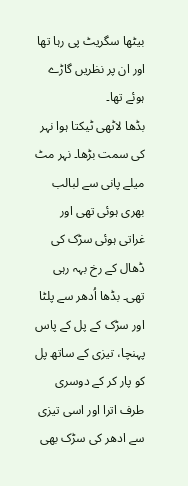بیٹھا سگریٹ پی رہا تھا اور ان پر نظریں گاڑے ہوئے تھا۔
بڈھا لاٹھی ٹیکتا ہوا نہر کی سمت بڑھا۔ نہر مٹ میلے پانی سے لبالب بھری ہوئی تھی اور غراتی ہوئی سڑک کی ڈھال کے رخ بہہ رہی تھی۔ بڈھا اُدھر سے پلٹا اور سڑک کے پل کے پاس پہنچا، تیزی کے ساتھ پل کو پار کر کے دوسری طرف اترا اور اسی تیزی سے ادھر کی سڑک بھی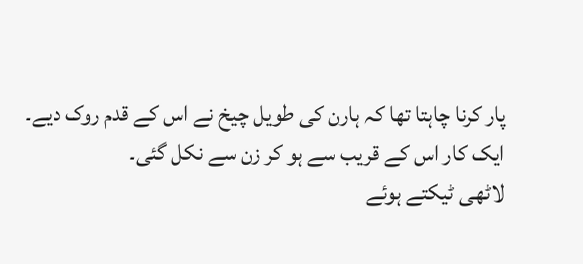پار کرنا چاہتا تھا کہ ہارن کی طویل چیخ نے اس کے قدم روک دیے۔ ایک کار اس کے قریب سے ہو کر زن سے نکل گئی۔
لاٹھی ٹیکتے ہوئے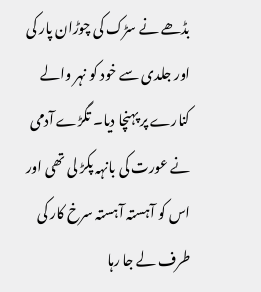بڈھے نے سڑک کی چوڑان پار کی اور جلدی سے خود کو نہر والے کنارے پر پہنچا دیا۔ تگڑے آدمی نے عورت کی بانہہ پکڑ لی تھی اور اس کو آہستہ آہستہ سرخ کار کی طرف لے جا رہا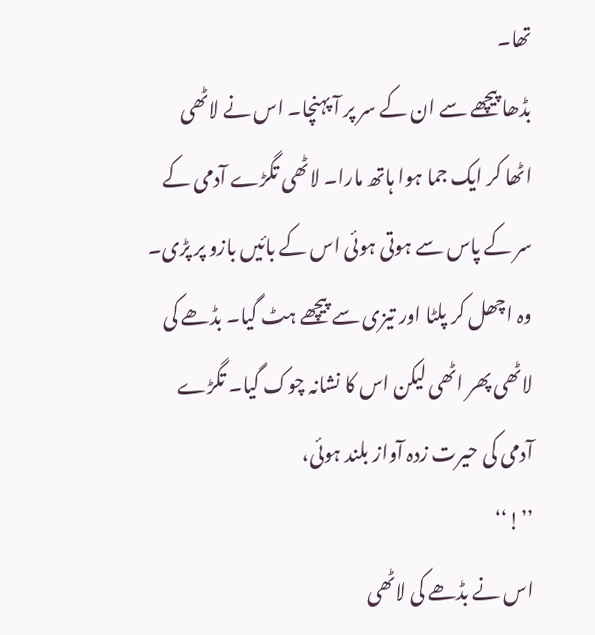تھا۔
بڈھا پیچھے سے ان کے سر پر آ پہنچا۔ اس نے لاٹھی اٹھا کر ایک جما ہوا ہاتھ مارا۔ لاٹھی تگڑے آدمی کے سر کے پاس سے ہوتی ہوئی اس کے بائیں بازو پر پڑی۔ وہ اچھل کر پلٹا اور تیزی سے پیچھے ہٹ گیا۔ بڈھے کی لاٹھی پھر اٹھی لیکن اس کا نشانہ چوک گیا۔ تگڑے آدمی کی حیرت زدہ آواز بلند ہوئی،
’’!‘‘
اس نے بڈھے کی لاٹھی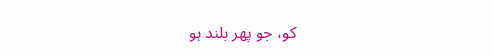کو، جو پھر بلند ہو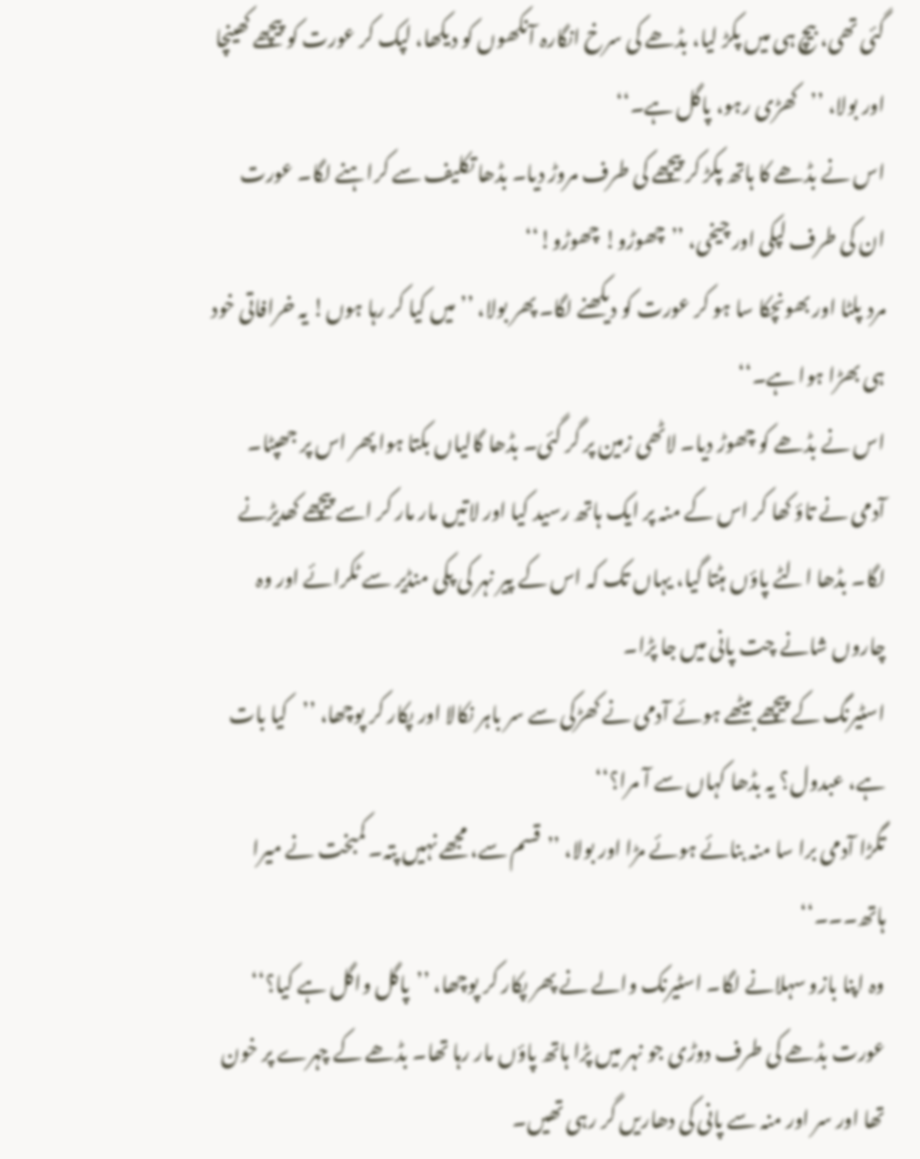گئی تھی، بیچ ہی میں پکڑ لیا، بڈھے کی سرخ انگارہ آنکھوں کو دیکھا، لپک کر عورت کو پیچھے کھینچا اور بولا، ’’کھڑی رہو، پاگل ہے۔‘‘
اس نے بڈھے کا ہاتھ پکڑ کر پیچھے کی طرف مروڑ دیا۔ بڈھا تکلیف سے کراہنے لگا۔ عورت ان کی طرف لپکی اور چیخی، ’’چھوڑو! چھوڑو!‘‘
مرد پلٹا اور بھونچکا سا ہو کر عورت کو دیکھنے لگا۔ پھر بولا، ’’میں کیا کر رہا ہوں! یہ خرافاتی خود ہی بھڑا ہوا ہے۔‘‘
اس نے بڈھے کو چھوڑ دیا۔ لاٹھی زمین پر گر گئی۔ بڈھا گالیاں بکتا ہوا پھر اس پر جھپٹا۔ آدمی نے تاؤ کھا کر اس کے منہ پر ایک ہاتھ رسید کیا اور لاتیں مار مار کر اسے پیچھے کھدیڑنے لگا۔ بڈھا الٹے پاؤں ہٹتا گیا، یہاں تک کہ اس کے پیر نہر کی پکی منڈیر سے ٹکرائے اور وہ چاروں شانے چت پانی میں جا پڑا۔
اسٹیرنگ کے پیچھے بیٹھے ہوئے آدمی نے کھڑکی سے سر باہر نکالا اور پکار کر پوچھا، ’’کیا بات ہے، عبدول؟ یہ بڈھا کہاں سے آ مرا؟‘‘
تگڑا آدمی برا سا منہ بنائے ہوئے مڑا اور بولا، ’’قسم سے، مجھے نہیں پتہ۔ کمبخت نے میرا ہاتھ۔۔۔‘‘
وہ اپنا بازو سہلانے لگا۔ اسٹیرنک والے نے پھر پکار کر پوچھا، ’’پاگل واگل ہے کیا؟‘‘
عورت بڈھے کی طرف دوڑی جو نہر میں پڑا ہاتھ پاؤں مار رہا تھا۔ بڈھے کے چہرے پر خون تھا اور سر اور منہ سے پانی کی دھاریں گر رہی تھیں۔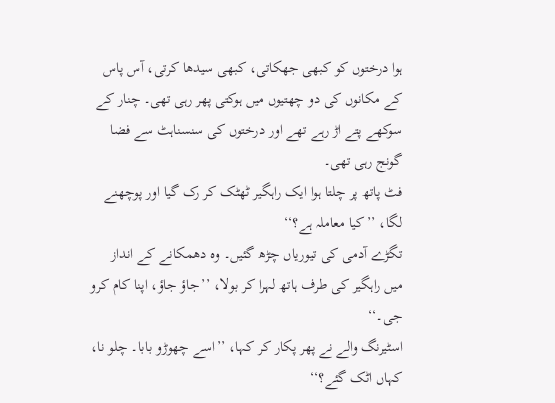ہوا درختوں کو کبھی جھکاتی، کبھی سیدھا کرتی، آس پاس کے مکانوں کی دو چھتیوں میں ہوکتی پھر رہی تھی۔ چنار کے سوکھے پتے اڑ رہے تھے اور درختوں کی سنسناہٹ سے فضا گونج رہی تھی۔
فٹ پاتھ پر چلتا ہوا ایک راہگیر ٹھٹک کر رک گیا اور پوچھنے لگا، ’’کیا معاملہ ہے؟‘‘
تگڑے آدمی کی تیوریاں چڑھ گئیں۔ وہ دھمکانے کے انداز میں راہگیر کی طرف ہاتھ لہرا کر بولا، ’’جاؤ جاؤ، اپنا کام کرو جی۔‘‘
اسٹیرنگ والے نے پھر پکار کر کہا، ’’اسے چھوڑو بابا۔ چلو نا، کہاں اٹک گئے؟‘‘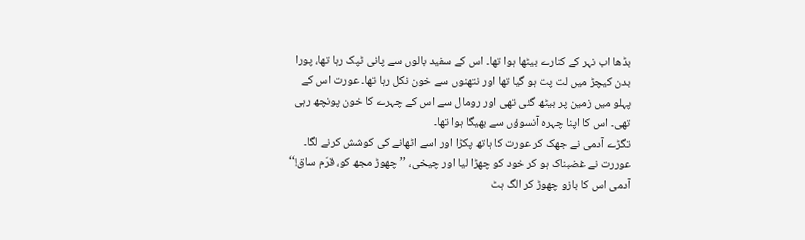بڈھا اب نہر کے کنارے بیٹھا ہوا تھا۔ اس کے سفید بالوں سے پانی ٹپک رہا تھا، پورا بدن کیچڑ میں لت پت ہو گیا تھا اور نتھنوں سے خون نکل رہا تھا۔ عورت اس کے پہلو میں زمین پر بیٹھ گئی تھی اور رومال سے اس کے چہرے کا خون پونچھ رہی تھی۔ اس کا اپنا چہرہ آنسوؤں سے بھیگا ہوا تھا۔
تگڑے آدمی نے جھک کر عورت کا ہاتھ پکڑا اور اسے اٹھانے کی کوشش کرنے لگا۔ عوررت نے غضبناک ہو کر خود کو چھڑا لیا اور چیخی، ’’چھوڑ مجھ کو، قرّم ساق!‘‘
آدمی اس کا بازو چھوڑ کر الگ ہٹ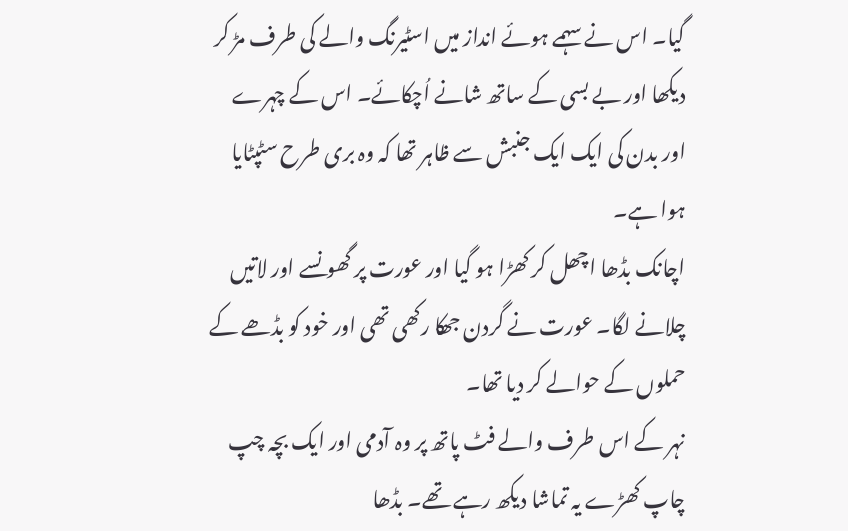گیا۔ اس نے سہمے ہوئے انداز میں اسٹیرنگ والے کی طرف مڑ کر دیکھا اور بے بسی کے ساتھ شانے اُچکائے۔ اس کے چہرے اور بدن کی ایک ایک جنبش سے ظاہر تھا کہ وہ بری طرح سٹپٹایا ہوا ہے۔
اچانک بڈھا اچھل کر کھڑا ہو گیا اور عورت پر گھونسے اور لاتیں چلانے لگا۔ عورت نے گردن جھکا رکھی تھی اور خود کو بڈھے کے حملوں کے حوالے کر دیا تھا۔
نہر کے اس طرف والے فٹ پاتھ پر وہ آدمی اور ایک بچہ چپ چاپ کھڑے یہ تماشا دیکھ رہے تھے۔ بڈھا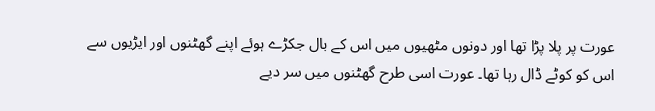عورت پر پلا پڑا تھا اور دونوں مٹھیوں میں اس کے بال جکڑے ہوئے اپنے گھٹنوں اور ایڑیوں سے اس کو کوٹے ڈال رہا تھا۔ عورت اسی طرح گھٹنوں میں سر دیے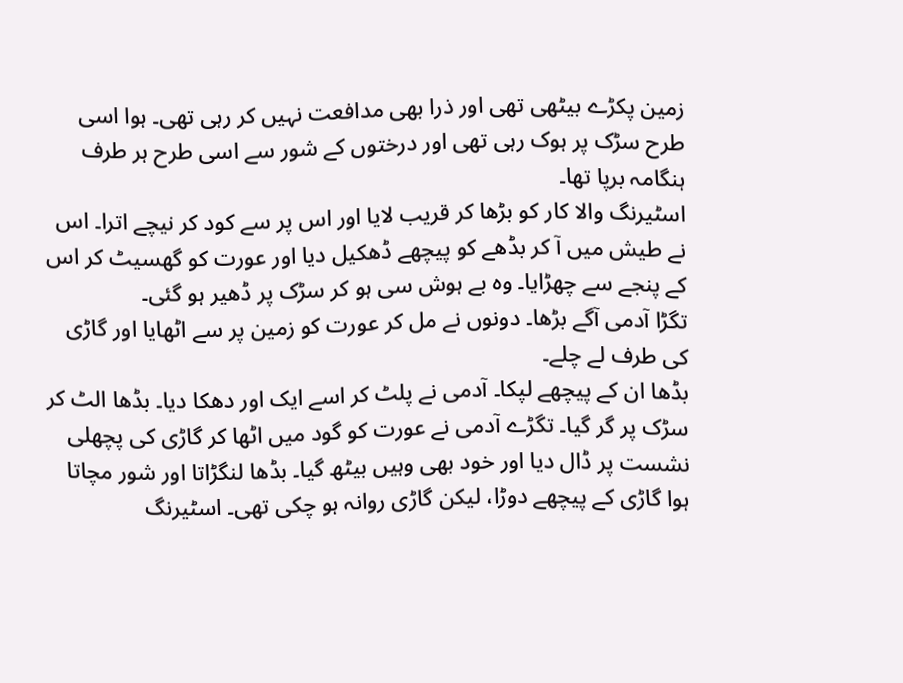زمین پکڑے بیٹھی تھی اور ذرا بھی مدافعت نہیں کر رہی تھی۔ ہوا اسی طرح سڑک پر ہوک رہی تھی اور درختوں کے شور سے اسی طرح ہر طرف ہنگامہ برپا تھا۔
اسٹیرنگ والا کار کو بڑھا کر قریب لایا اور اس پر سے کود کر نیچے اترا۔ اس نے طیش میں آ کر بڈھے کو پیچھے ڈھکیل دیا اور عورت کو گھسیٹ کر اس کے پنجے سے چھڑایا۔ وہ بے ہوش سی ہو کر سڑک پر ڈھیر ہو گئی۔
تگڑا آدمی آگے بڑھا۔ دونوں نے مل کر عورت کو زمین پر سے اٹھایا اور گاڑی کی طرف لے چلے۔
بڈھا ان کے پیچھے لپکا۔ آدمی نے پلٹ کر اسے ایک اور دھکا دیا۔ بڈھا الٹ کر سڑک پر گر گیا۔ تگڑے آدمی نے عورت کو گود میں اٹھا کر گاڑی کی پچھلی نشست پر ڈال دیا اور خود بھی وہیں بیٹھ گیا۔ بڈھا لنگڑاتا اور شور مچاتا ہوا گاڑی کے پیچھے دوڑا، لیکن گاڑی روانہ ہو چکی تھی۔ اسٹیرنگ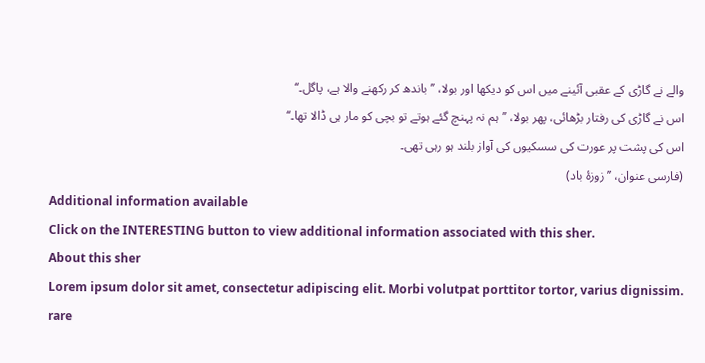والے نے گاڑی کے عقبی آئینے میں اس کو دیکھا اور بولا، ’’باندھ کر رکھنے والا ہے، پاگل۔‘‘
اس نے گاڑی کی رفتار بڑھائی، پھر بولا، ’’ہم نہ پہنچ گئے ہوتے تو بچی کو مار ہی ڈالا تھا۔‘‘
اس کی پشت پر عورت کی سسکیوں کی آواز بلند ہو رہی تھی۔
(فارسی عنوان، ’’زوزۂ باد)
Additional information available
Click on the INTERESTING button to view additional information associated with this sher.
About this sher
Lorem ipsum dolor sit amet, consectetur adipiscing elit. Morbi volutpat porttitor tortor, varius dignissim.
rare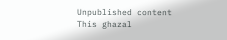Unpublished content
This ghazal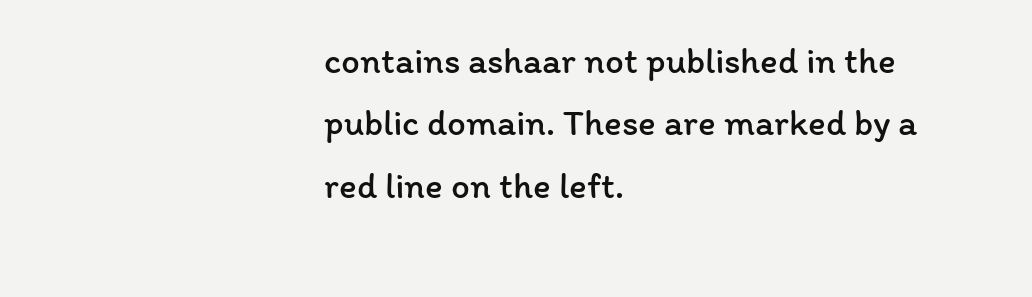contains ashaar not published in the public domain. These are marked by a red line on the left.